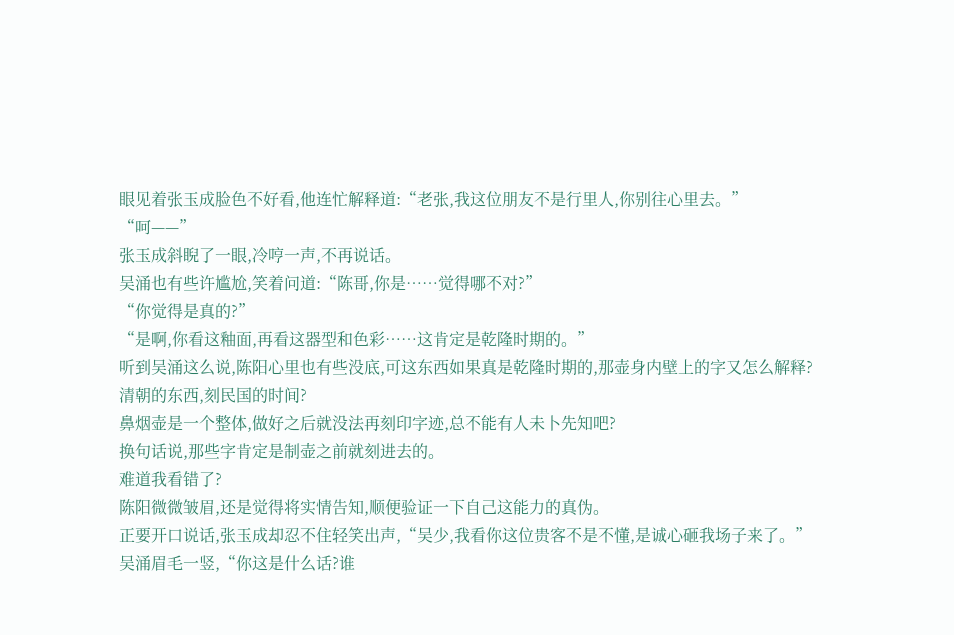眼见着张玉成脸色不好看,他连忙解释道:“老张,我这位朋友不是行里人,你别往心里去。”
“呵——”
张玉成斜睨了一眼,冷哼一声,不再说话。
吴涌也有些许尴尬,笑着问道:“陈哥,你是……觉得哪不对?”
“你觉得是真的?”
“是啊,你看这釉面,再看这器型和色彩……这肯定是乾隆时期的。”
听到吴涌这么说,陈阳心里也有些没底,可这东西如果真是乾隆时期的,那壶身内壁上的字又怎么解释?
清朝的东西,刻民国的时间?
鼻烟壶是一个整体,做好之后就没法再刻印字迹,总不能有人未卜先知吧?
换句话说,那些字肯定是制壶之前就刻进去的。
难道我看错了?
陈阳微微皱眉,还是觉得将实情告知,顺便验证一下自己这能力的真伪。
正要开口说话,张玉成却忍不住轻笑出声,“吴少,我看你这位贵客不是不懂,是诚心砸我场子来了。”
吴涌眉毛一竖,“你这是什么话?谁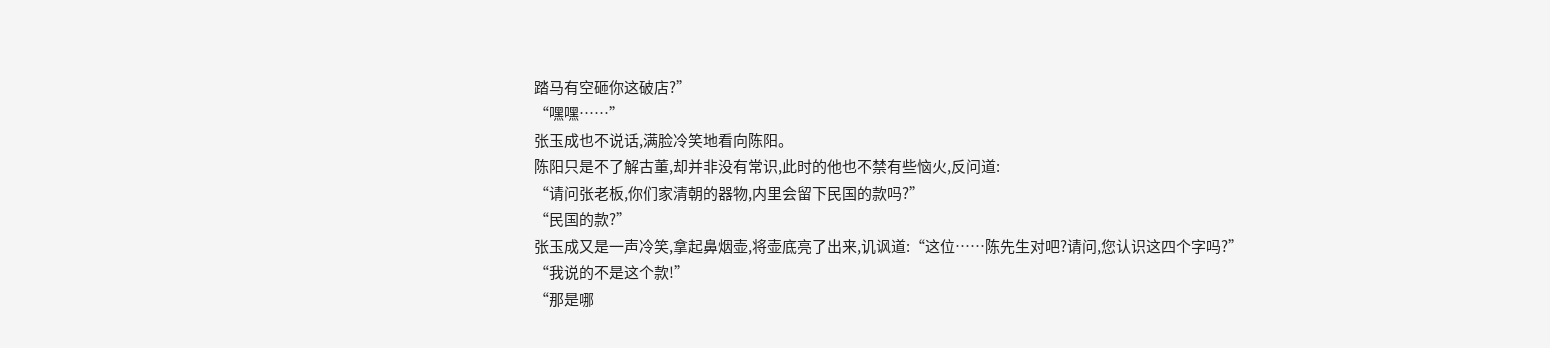踏马有空砸你这破店?”
“嘿嘿……”
张玉成也不说话,满脸冷笑地看向陈阳。
陈阳只是不了解古董,却并非没有常识,此时的他也不禁有些恼火,反问道:
“请问张老板,你们家清朝的器物,内里会留下民国的款吗?”
“民国的款?”
张玉成又是一声冷笑,拿起鼻烟壶,将壶底亮了出来,讥讽道:“这位……陈先生对吧?请问,您认识这四个字吗?”
“我说的不是这个款!”
“那是哪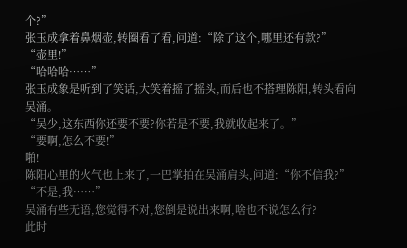个?”
张玉成拿着鼻烟壶,转圈看了看,问道:“除了这个,哪里还有款?”
“壶里!”
“哈哈哈……”
张玉成象是听到了笑话,大笑着摇了摇头,而后也不搭理陈阳,转头看向吴涌。
“吴少,这东西你还要不要?你若是不要,我就收起来了。”
“要啊,怎么不要!”
啪!
陈阳心里的火气也上来了,一巴掌拍在吴涌肩头,问道:“你不信我?”
“不是,我……”
吴涌有些无语,您觉得不对,您倒是说出来啊,啥也不说怎么行?
此时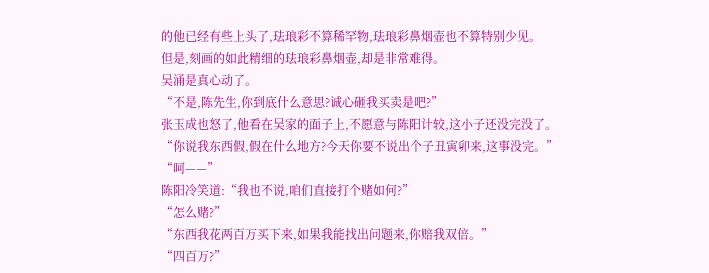的他已经有些上头了,珐琅彩不算稀罕物,珐琅彩鼻烟壶也不算特别少见。
但是,刻画的如此精细的珐琅彩鼻烟壶,却是非常难得。
吴涌是真心动了。
“不是,陈先生,你到底什么意思?诚心砸我买卖是吧?”
张玉成也怒了,他看在吴家的面子上,不愿意与陈阳计较,这小子还没完没了。
“你说我东西假,假在什么地方?今天你要不说出个子丑寅卯来,这事没完。”
“呵——”
陈阳冷笑道:“我也不说,咱们直接打个赌如何?”
“怎么赌?”
“东西我花两百万买下来,如果我能找出问题来,你赔我双倍。”
“四百万?”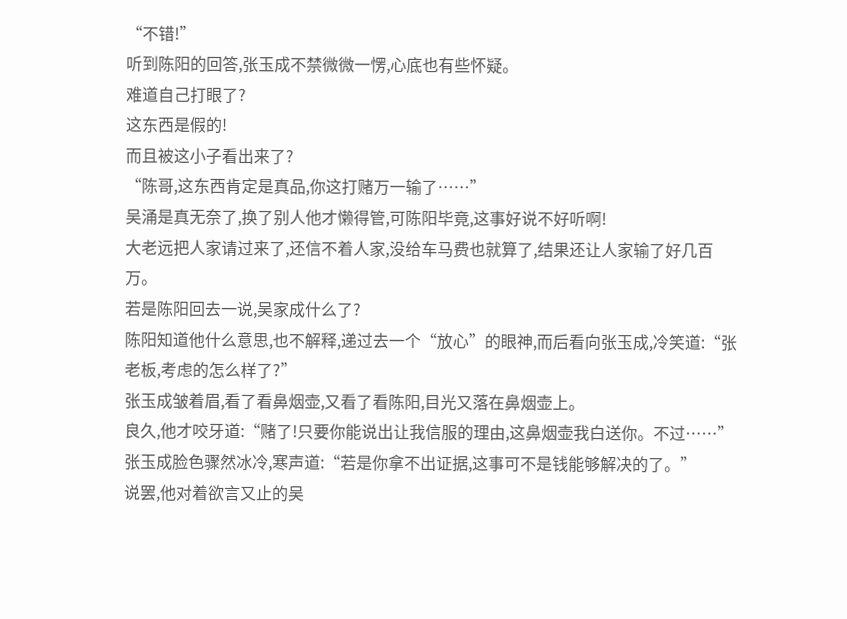“不错!”
听到陈阳的回答,张玉成不禁微微一愣,心底也有些怀疑。
难道自己打眼了?
这东西是假的!
而且被这小子看出来了?
“陈哥,这东西肯定是真品,你这打赌万一输了……”
吴涌是真无奈了,换了别人他才懒得管,可陈阳毕竟,这事好说不好听啊!
大老远把人家请过来了,还信不着人家,没给车马费也就算了,结果还让人家输了好几百万。
若是陈阳回去一说,吴家成什么了?
陈阳知道他什么意思,也不解释,递过去一个“放心”的眼神,而后看向张玉成,冷笑道:“张老板,考虑的怎么样了?”
张玉成皱着眉,看了看鼻烟壶,又看了看陈阳,目光又落在鼻烟壶上。
良久,他才咬牙道:“赌了!只要你能说出让我信服的理由,这鼻烟壶我白送你。不过……”
张玉成脸色骤然冰冷,寒声道:“若是你拿不出证据,这事可不是钱能够解决的了。”
说罢,他对着欲言又止的吴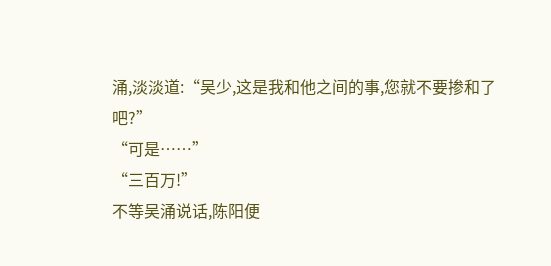涌,淡淡道:“吴少,这是我和他之间的事,您就不要掺和了吧?”
“可是……”
“三百万!”
不等吴涌说话,陈阳便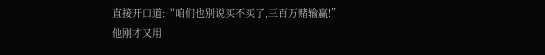直接开口道:“咱们也别说买不买了,三百万赌输赢!”
他刚才又用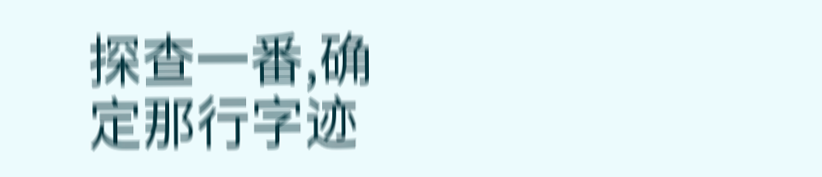探查一番,确定那行字迹